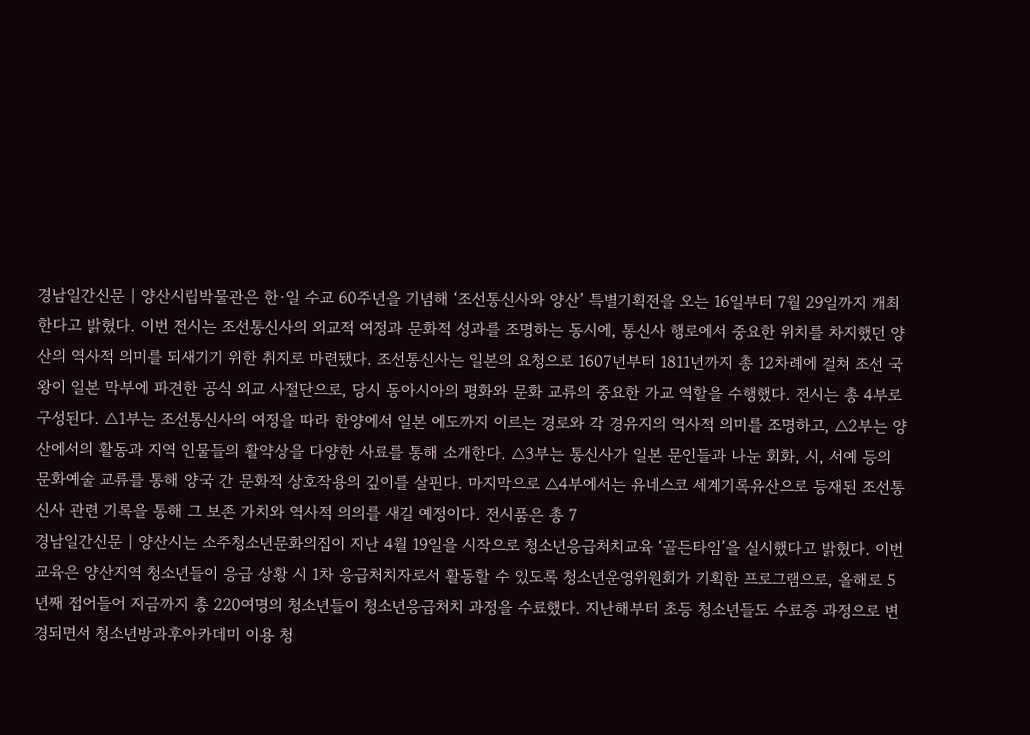경남일간신문 | 양산시립박물관은 한·일 수교 60주년을 기념해 ‘조선통신사와 양산’ 특별기획전을 오는 16일부터 7월 29일까지 개최한다고 밝혔다. 이번 전시는 조선통신사의 외교적 여정과 문화적 성과를 조명하는 동시에, 통신사 행로에서 중요한 위치를 차지했던 양산의 역사적 의미를 되새기기 위한 취지로 마련됐다. 조선통신사는 일본의 요청으로 1607년부터 1811년까지 총 12차례에 걸쳐 조선 국왕이 일본 막부에 파견한 공식 외교 사절단으로, 당시 동아시아의 평화와 문화 교류의 중요한 가교 역할을 수행했다. 전시는 총 4부로 구성된다. △1부는 조선통신사의 여정을 따라 한양에서 일본 에도까지 이르는 경로와 각 경유지의 역사적 의미를 조명하고, △2부는 양산에서의 활동과 지역 인물들의 활약상을 다양한 사료를 통해 소개한다. △3부는 통신사가 일본 문인들과 나눈 회화, 시, 서예 등의 문화예술 교류를 통해 양국 간 문화적 상호작용의 깊이를 살핀다. 마지막으로 △4부에서는 유네스코 세계기록유산으로 등재된 조선통신사 관련 기록을 통해 그 보존 가치와 역사적 의의를 새길 예정이다. 전시품은 총 7
경남일간신문 | 양산시는 소주청소년문화의집이 지난 4월 19일을 시작으로 청소년응급처치교육 ‘골든타임’을 실시했다고 밝혔다. 이번 교육은 양산지역 청소년들이 응급 상황 시 1차 응급처치자로서 활동할 수 있도록 청소년운영위원회가 기획한 프로그램으로, 올해로 5년째 접어들어 지금까지 총 220여명의 청소년들이 청소년응급처치 과정을 수료했다. 지난해부터 초등 청소년들도 수료증 과정으로 변경되면서 청소년방과후아카데미 이용 청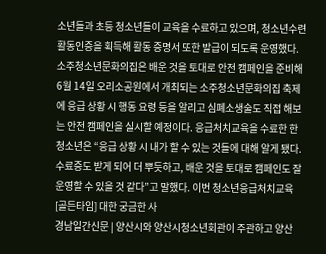소년들과 초등 청소년들이 교육을 수료하고 있으며, 청소년수련활동인증을 획득해 활동 증명서 또한 발급이 되도록 운영했다. 소주청소년문화의집은 배운 것을 토대로 안전 캠페인을 준비해 6월 14일 오리소공원에서 개최되는 소주청소년문화의집 축제에 응급 상황 시 행동 요령 등을 알리고 심폐소생술도 직접 해보는 안전 캠페인을 실시할 예정이다. 응급처치교육을 수료한 한 청소년은 “응급 상황 시 내가 할 수 있는 것들에 대해 알게 됐다. 수료증도 받게 되어 더 뿌듯하고, 배운 것을 토대로 캠페인도 잘 운영할 수 있을 것 같다”고 말했다. 이번 청소년응급처치교육 [골든타임] 대한 궁금한 사
경남일간신문 | 양산시와 양산시청소년회관이 주관하고 양산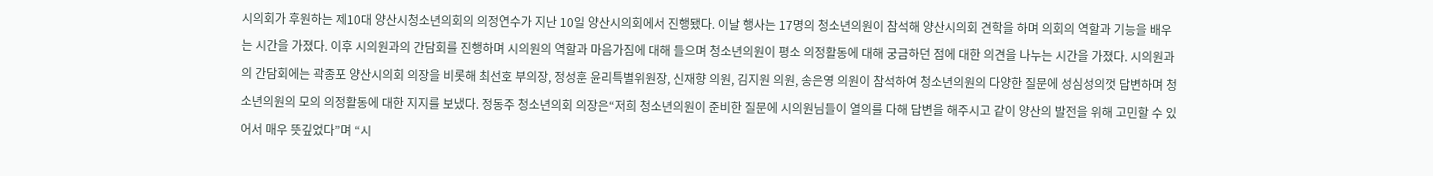시의회가 후원하는 제10대 양산시청소년의회의 의정연수가 지난 10일 양산시의회에서 진행됐다. 이날 행사는 17명의 청소년의원이 참석해 양산시의회 견학을 하며 의회의 역할과 기능을 배우는 시간을 가졌다. 이후 시의원과의 간담회를 진행하며 시의원의 역할과 마음가짐에 대해 들으며 청소년의원이 평소 의정활동에 대해 궁금하던 점에 대한 의견을 나누는 시간을 가졌다. 시의원과의 간담회에는 곽종포 양산시의회 의장을 비롯해 최선호 부의장, 정성훈 윤리특별위원장, 신재향 의원, 김지원 의원, 송은영 의원이 참석하여 청소년의원의 다양한 질문에 성심성의껏 답변하며 청소년의원의 모의 의정활동에 대한 지지를 보냈다. 정동주 청소년의회 의장은“저희 청소년의원이 준비한 질문에 시의원님들이 열의를 다해 답변을 해주시고 같이 양산의 발전을 위해 고민할 수 있어서 매우 뜻깊었다”며 “시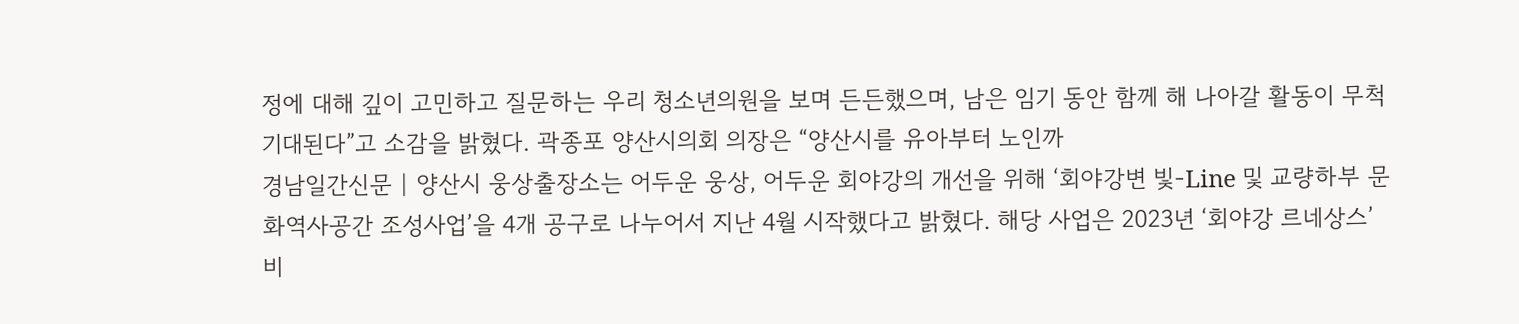정에 대해 깊이 고민하고 질문하는 우리 청소년의원을 보며 든든했으며, 남은 임기 동안 함께 해 나아갈 활동이 무척 기대된다”고 소감을 밝혔다. 곽종포 양산시의회 의장은 “양산시를 유아부터 노인까
경남일간신문 | 양산시 웅상출장소는 어두운 웅상, 어두운 회야강의 개선을 위해 ‘회야강변 빛-Line 및 교량하부 문화역사공간 조성사업’을 4개 공구로 나누어서 지난 4월 시작했다고 밝혔다. 해당 사업은 2023년 ‘회야강 르네상스’ 비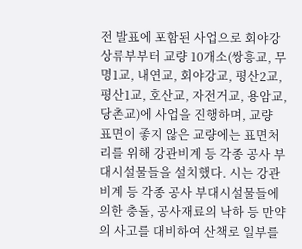전 발표에 포함된 사업으로 회야강 상류부부터 교량 10개소(쌍흥교, 무명1교, 내연교, 회야강교, 평산2교, 평산1교, 호산교, 자전거교, 용암교, 당촌교)에 사업을 진행하며, 교량 표면이 좋지 않은 교량에는 표면처리를 위해 강관비계 등 각종 공사 부대시설물들을 설치했다. 시는 강관비계 등 각종 공사 부대시설물들에 의한 충돌, 공사재료의 낙하 등 만약의 사고를 대비하여 산책로 일부를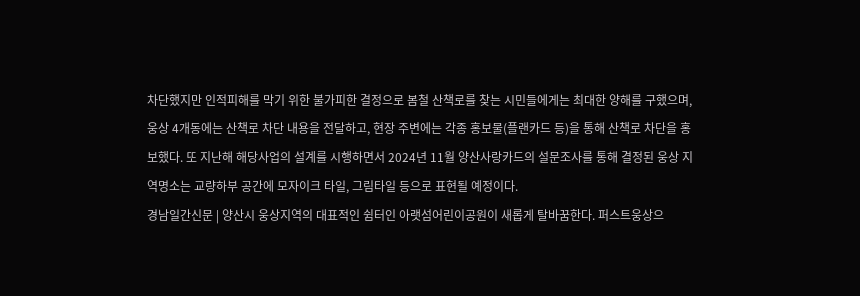차단했지만 인적피해를 막기 위한 불가피한 결정으로 봄철 산책로를 찾는 시민들에게는 최대한 양해를 구했으며, 웅상 4개동에는 산책로 차단 내용을 전달하고, 현장 주변에는 각종 홍보물(플랜카드 등)을 통해 산책로 차단을 홍보했다. 또 지난해 해당사업의 설계를 시행하면서 2024년 11월 양산사랑카드의 설문조사를 통해 결정된 웅상 지역명소는 교량하부 공간에 모자이크 타일, 그림타일 등으로 표현될 예정이다.
경남일간신문 | 양산시 웅상지역의 대표적인 쉼터인 아랫섬어린이공원이 새롭게 탈바꿈한다. 퍼스트웅상으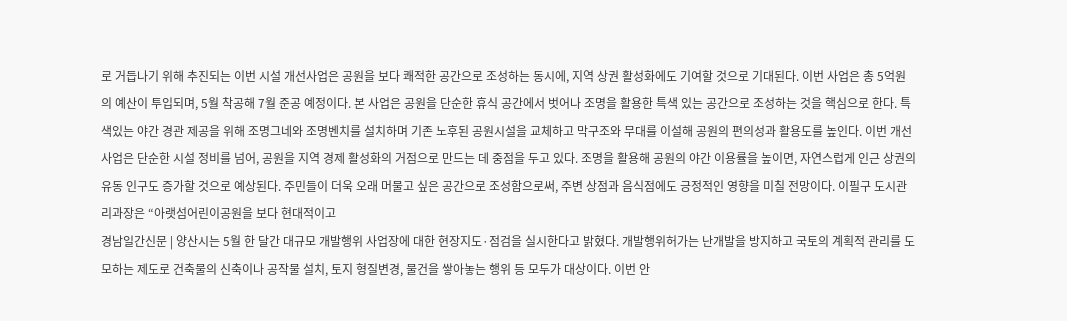로 거듭나기 위해 추진되는 이번 시설 개선사업은 공원을 보다 쾌적한 공간으로 조성하는 동시에, 지역 상권 활성화에도 기여할 것으로 기대된다. 이번 사업은 총 5억원의 예산이 투입되며, 5월 착공해 7월 준공 예정이다. 본 사업은 공원을 단순한 휴식 공간에서 벗어나 조명을 활용한 특색 있는 공간으로 조성하는 것을 핵심으로 한다. 특색있는 야간 경관 제공을 위해 조명그네와 조명벤치를 설치하며 기존 노후된 공원시설을 교체하고 막구조와 무대를 이설해 공원의 편의성과 활용도를 높인다. 이번 개선사업은 단순한 시설 정비를 넘어, 공원을 지역 경제 활성화의 거점으로 만드는 데 중점을 두고 있다. 조명을 활용해 공원의 야간 이용률을 높이면, 자연스럽게 인근 상권의 유동 인구도 증가할 것으로 예상된다. 주민들이 더욱 오래 머물고 싶은 공간으로 조성함으로써, 주변 상점과 음식점에도 긍정적인 영향을 미칠 전망이다. 이필구 도시관리과장은 “아랫섬어린이공원을 보다 현대적이고
경남일간신문 | 양산시는 5월 한 달간 대규모 개발행위 사업장에 대한 현장지도·점검을 실시한다고 밝혔다. 개발행위허가는 난개발을 방지하고 국토의 계획적 관리를 도모하는 제도로 건축물의 신축이나 공작물 설치, 토지 형질변경, 물건을 쌓아놓는 행위 등 모두가 대상이다. 이번 안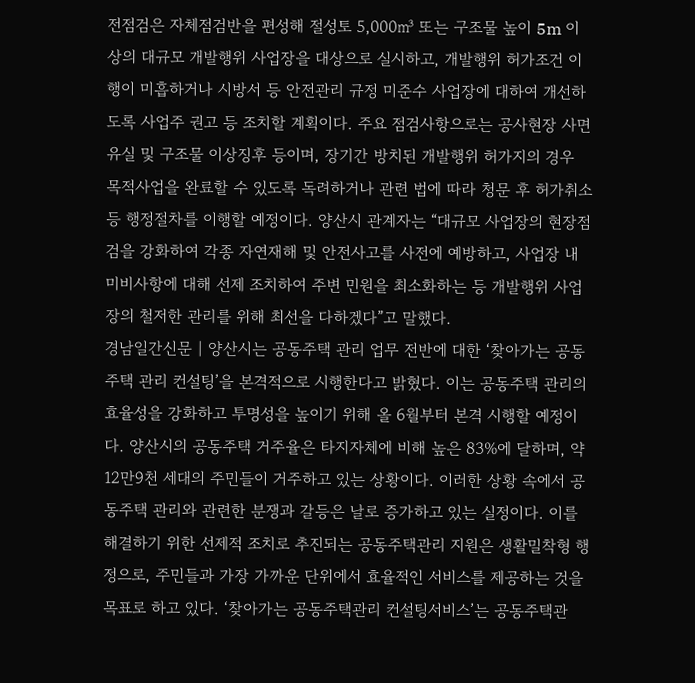전점검은 자체점검반을 편성해 절성토 5,000㎥ 또는 구조물 높이 5m 이상의 대규모 개발행위 사업장을 대상으로 실시하고, 개발행위 허가조건 이행이 미흡하거나 시방서 등 안전관리 규정 미준수 사업장에 대하여 개선하도록 사업주 권고 등 조치할 계획이다. 주요 점검사항으로는 공사현장 사면유실 및 구조물 이상징후 등이며, 장기간 방치된 개발행위 허가지의 경우 목적사업을 완료할 수 있도록 독려하거나 관련 법에 따라 청문 후 허가취소 등 행정절차를 이행할 예정이다. 양산시 관계자는 “대규모 사업장의 현장점검을 강화하여 각종 자연재해 및 안전사고를 사전에 예방하고, 사업장 내 미비사항에 대해 선제 조치하여 주변 민원을 최소화하는 등 개발행위 사업장의 철저한 관리를 위해 최선을 다하겠다”고 말했다.
경남일간신문 | 양산시는 공동주택 관리 업무 전반에 대한 ‘찾아가는 공동주택 관리 컨설팅’을 본격적으로 시행한다고 밝혔다. 이는 공동주택 관리의 효율성을 강화하고 투명성을 높이기 위해 올 6월부터 본격 시행할 예정이다. 양산시의 공동주택 거주율은 타지자체에 비해 높은 83%에 달하며, 약 12만9천 세대의 주민들이 거주하고 있는 상황이다. 이러한 상황 속에서 공동주택 관리와 관련한 분쟁과 갈등은 날로 증가하고 있는 실정이다. 이를 해결하기 위한 선제적 조치로 추진되는 공동주택관리 지원은 생활밀착형 행정으로, 주민들과 가장 가까운 단위에서 효율적인 서비스를 제공하는 것을 목표로 하고 있다. ‘찾아가는 공동주택관리 컨설팅서비스’는 공동주택관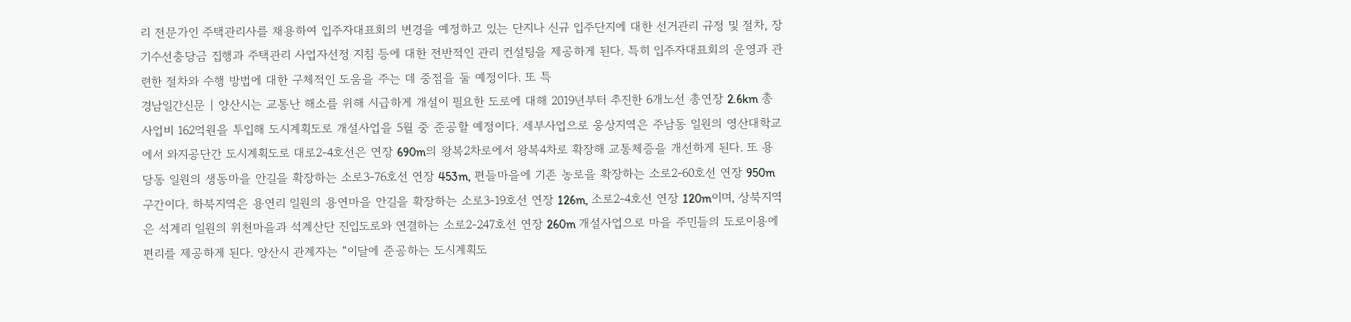리 전문가인 주택관리사를 채용하여 입주자대표회의 변경을 예정하고 있는 단지나 신규 입주단지에 대한 선거관리 규정 및 절차, 장기수선충당금 집행과 주택관리 사업자선정 지침 등에 대한 전반적인 관리 컨설팅을 제공하게 된다. 특히 입주자대표회의 운영과 관련한 절차와 수행 방법에 대한 구체적인 도움을 주는 데 중점을 둘 예정이다. 또 특
경남일간신문 | 양산시는 교통난 해소를 위해 시급하게 개설이 필요한 도로에 대해 2019년부터 추진한 6개노선 총연장 2.6km 총사업비 162억원을 투입해 도시계획도로 개설사업을 5월 중 준공할 예정이다. 세부사업으로 웅상지역은 주남동 일원의 영산대학교에서 와지공단간 도시계획도로 대로2-4호선은 연장 690m의 왕복2차로에서 왕복4차로 확장해 교통체증을 개선하게 된다. 또 용당동 일원의 생동마을 안길을 확장하는 소로3-76호선 연장 453m, 편들마을에 기존 농로을 확장하는 소로2-60호선 연장 950m 구간이다. 하북지역은 용연리 일원의 용연마을 안길을 확장하는 소로3-19호선 연장 126m, 소로2-4호선 연장 120m이며, 상북지역은 석계리 일원의 위천마을과 석계산단 진입도로와 연결하는 소로2-247호선 연장 260m 개설사업으로 마을 주민들의 도로이용에 편리를 제공하게 된다. 양산시 관계자는 “이달에 준공하는 도시계획도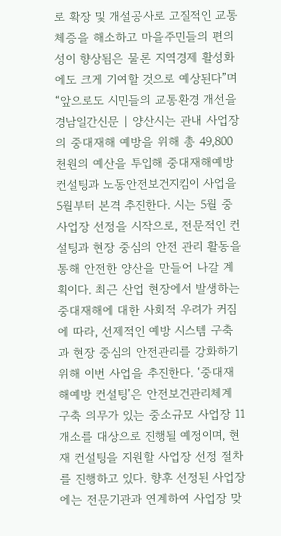로 확장 및 개설공사로 고질적인 교통체증을 해소하고 마을주민들의 편의성이 향상됨은 물론 지역경제 활성화에도 크게 기여할 것으로 예상된다”며 “앞으로도 시민들의 교통환경 개선을
경남일간신문 | 양산시는 관내 사업장의 중대재해 예방을 위해 총 49,800천원의 예산을 투입해 중대재해예방 컨설팅과 노동안전보건지킴이 사업을 5월부터 본격 추진한다. 시는 5월 중 사업장 선정을 시작으로, 전문적인 컨설팅과 현장 중심의 안전 관리 활동을 통해 안전한 양산을 만들어 나갈 계획이다. 최근 산업 현장에서 발생하는 중대재해에 대한 사회적 우려가 커짐에 따라, 선제적인 예방 시스템 구축과 현장 중심의 안전관리를 강화하기 위해 이번 사업을 추진한다. ‘중대재해예방 컨설팅’은 안전보건관리체계 구축 의무가 있는 중소규모 사업장 11개소를 대상으로 진행될 예정이며, 현재 컨설팅을 지원할 사업장 선정 절차를 진행하고 있다. 향후 선정된 사업장에는 전문기관과 연계하여 사업장 맞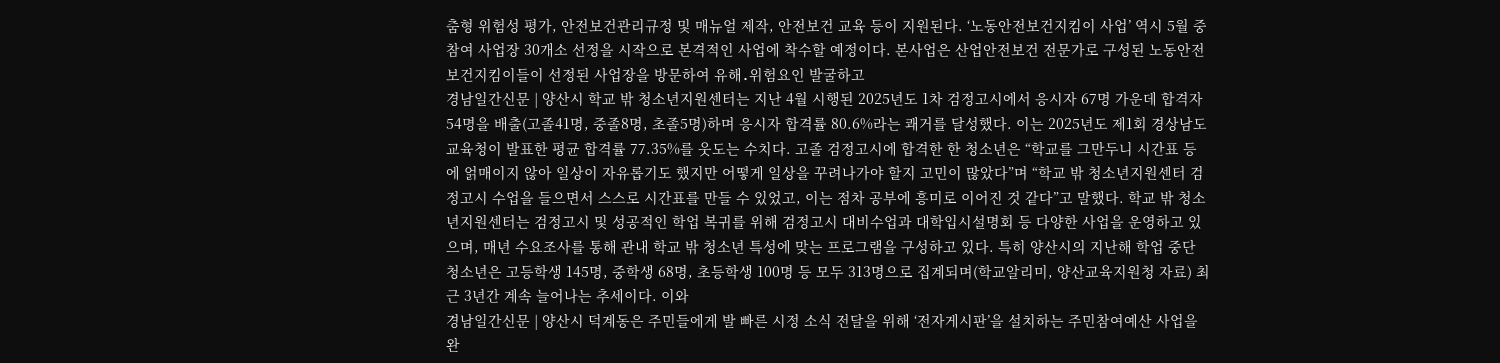춤형 위험성 평가, 안전보건관리규정 및 매뉴얼 제작, 안전보건 교육 등이 지원된다. ‘노동안전보건지킴이 사업’ 역시 5월 중 참여 사업장 30개소 선정을 시작으로 본격적인 사업에 착수할 예정이다. 본사업은 산업안전보건 전문가로 구성된 노동안전보건지킴이들이 선정된 사업장을 방문하여 유해․위험요인 발굴하고
경남일간신문 | 양산시 학교 밖 청소년지원센터는 지난 4월 시행된 2025년도 1차 검정고시에서 응시자 67명 가운데 합격자 54명을 배출(고졸41명, 중졸8명, 초졸5명)하며 응시자 합격률 80.6%라는 쾌거를 달성했다. 이는 2025년도 제1회 경상남도교육청이 발표한 평균 합격률 77.35%를 웃도는 수치다. 고졸 검정고시에 합격한 한 청소년은 “학교를 그만두니 시간표 등에 얽매이지 않아 일상이 자유롭기도 했지만 어떻게 일상을 꾸려나가야 할지 고민이 많았다”며 “학교 밖 청소년지원센터 검정고시 수업을 들으면서 스스로 시간표를 만들 수 있었고, 이는 점차 공부에 흥미로 이어진 것 같다”고 말했다. 학교 밖 청소년지원센터는 검정고시 및 성공적인 학업 복귀를 위해 검정고시 대비수업과 대학입시설명회 등 다양한 사업을 운영하고 있으며, 매년 수요조사를 통해 관내 학교 밖 청소년 특성에 맞는 프로그램을 구성하고 있다. 특히 양산시의 지난해 학업 중단 청소년은 고등학생 145명, 중학생 68명, 초등학생 100명 등 모두 313명으로 집계되며(학교알리미, 양산교육지원청 자료) 최근 3년간 계속 늘어나는 추세이다. 이와
경남일간신문 | 양산시 덕계동은 주민들에게 발 빠른 시정 소식 전달을 위해 ‘전자게시판’을 설치하는 주민참여예산 사업을 완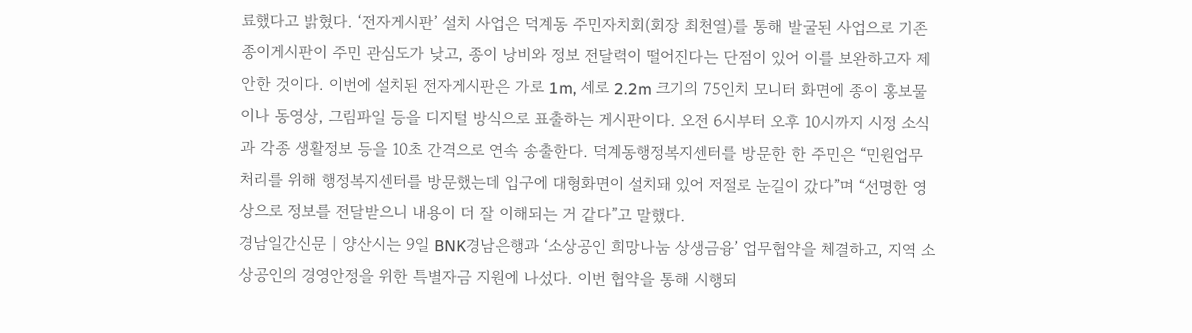료했다고 밝혔다. ‘전자게시판’ 설치 사업은 덕계동 주민자치회(회장 최천열)를 통해 발굴된 사업으로 기존 종이게시판이 주민 관심도가 낮고, 종이 낭비와 정보 전달력이 떨어진다는 단점이 있어 이를 보완하고자 제안한 것이다. 이번에 설치된 전자게시판은 가로 1m, 세로 2.2m 크기의 75인치 모니터 화면에 종이 홍보물이나 동영상, 그림파일 등을 디지털 방식으로 표출하는 게시판이다. 오전 6시부터 오후 10시까지 시정 소식과 각종 생활정보 등을 10초 간격으로 연속 송출한다. 덕계동행정복지센터를 방문한 한 주민은 “민원업무 처리를 위해 행정복지센터를 방문했는데 입구에 대형화면이 설치돼 있어 저절로 눈길이 갔다”며 “선명한 영상으로 정보를 전달받으니 내용이 더 잘 이해되는 거 같다”고 말했다.
경남일간신문 | 양산시는 9일 BNK경남은행과 ‘소상공인 희망나눔 상생금융’ 업무협약을 체결하고, 지역 소상공인의 경영안정을 위한 특별자금 지원에 나섰다. 이번 협약을 통해 시행되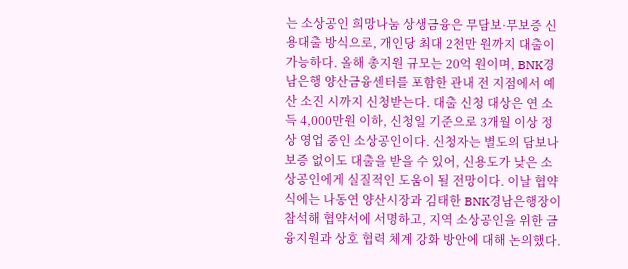는 소상공인 희망나눔 상생금융은 무담보·무보증 신용대출 방식으로, 개인당 최대 2천만 원까지 대출이 가능하다. 올해 총지원 규모는 20억 원이며, BNK경남은행 양산금융센터를 포함한 관내 전 지점에서 예산 소진 시까지 신청받는다. 대출 신청 대상은 연 소득 4,000만원 이하, 신청일 기준으로 3개월 이상 정상 영업 중인 소상공인이다. 신청자는 별도의 담보나 보증 없이도 대출을 받을 수 있어, 신용도가 낮은 소상공인에게 실질적인 도움이 될 전망이다. 이날 협약식에는 나동연 양산시장과 김태한 BNK경남은행장이 참석해 협약서에 서명하고, 지역 소상공인을 위한 금융지원과 상호 협력 체계 강화 방안에 대해 논의했다.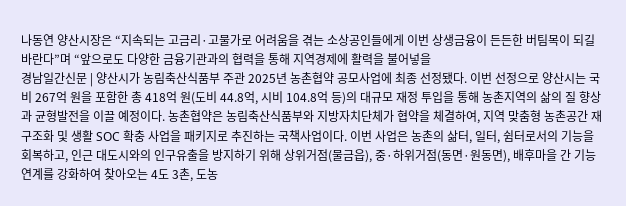나동연 양산시장은 “지속되는 고금리·고물가로 어려움을 겪는 소상공인들에게 이번 상생금융이 든든한 버팀목이 되길 바란다”며 “앞으로도 다양한 금융기관과의 협력을 통해 지역경제에 활력을 불어넣을
경남일간신문 | 양산시가 농림축산식품부 주관 2025년 농촌협약 공모사업에 최종 선정됐다. 이번 선정으로 양산시는 국비 267억 원을 포함한 총 418억 원(도비 44.8억, 시비 104.8억 등)의 대규모 재정 투입을 통해 농촌지역의 삶의 질 향상과 균형발전을 이끌 예정이다. 농촌협약은 농림축산식품부와 지방자치단체가 협약을 체결하여, 지역 맞춤형 농촌공간 재구조화 및 생활 SOC 확충 사업을 패키지로 추진하는 국책사업이다. 이번 사업은 농촌의 삶터, 일터, 쉼터로서의 기능을 회복하고, 인근 대도시와의 인구유출을 방지하기 위해 상위거점(물금읍), 중·하위거점(동면·원동면), 배후마을 간 기능 연계를 강화하여 찾아오는 4도 3촌, 도농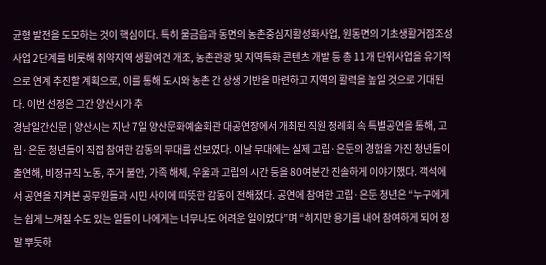균형 발전을 도모하는 것이 핵심이다. 특히 물금읍과 동면의 농촌중심지활성화사업, 원동면의 기초생활거점조성사업 2단계를 비롯해 취약지역 생활여건 개조, 농촌관광 및 지역특화 콘텐츠 개발 등 총 11개 단위사업을 유기적으로 연계 추진할 계획으로, 이를 통해 도시와 농촌 간 상생 기반을 마련하고 지역의 활력을 높일 것으로 기대된다. 이번 선정은 그간 양산시가 추
경남일간신문 | 양산시는 지난 7일 양산문화예술회관 대공연장에서 개최된 직원 정례회 속 특별공연을 통해, 고립·은둔 청년들이 직접 참여한 감동의 무대를 선보였다. 이날 무대에는 실제 고립·은둔의 경험을 가진 청년들이 출연해, 비정규직 노동, 주거 불안, 가족 해체, 우울과 고립의 시간 등을 80여분간 진솔하게 이야기했다. 객석에서 공연을 지켜본 공무원들과 시민 사이에 따뜻한 감동이 전해졌다. 공연에 참여한 고립·은둔 청년은 “누구에게는 쉽게 느껴질 수도 있는 일들이 나에게는 너무나도 어려운 일이었다”며 “히지만 용기를 내어 참여하게 되어 정말 뿌듯하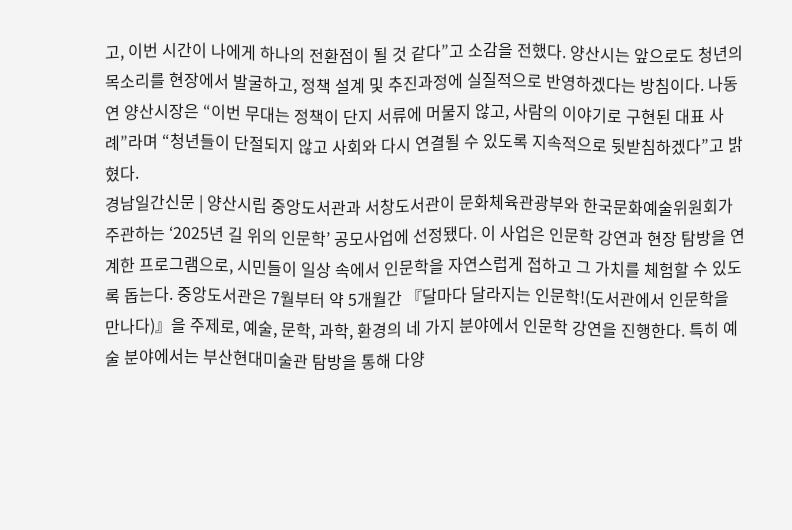고, 이번 시간이 나에게 하나의 전환점이 될 것 같다”고 소감을 전했다. 양산시는 앞으로도 청년의 목소리를 현장에서 발굴하고, 정책 설계 및 추진과정에 실질적으로 반영하겠다는 방침이다. 나동연 양산시장은 “이번 무대는 정책이 단지 서류에 머물지 않고, 사람의 이야기로 구현된 대표 사례”라며 “청년들이 단절되지 않고 사회와 다시 연결될 수 있도록 지속적으로 뒷받침하겠다”고 밝혔다.
경남일간신문 | 양산시립 중앙도서관과 서창도서관이 문화체육관광부와 한국문화예술위원회가 주관하는 ‘2025년 길 위의 인문학’ 공모사업에 선정됐다. 이 사업은 인문학 강연과 현장 탐방을 연계한 프로그램으로, 시민들이 일상 속에서 인문학을 자연스럽게 접하고 그 가치를 체험할 수 있도록 돕는다. 중앙도서관은 7월부터 약 5개월간 『달마다 달라지는 인문학!(도서관에서 인문학을 만나다)』을 주제로, 예술, 문학, 과학, 환경의 네 가지 분야에서 인문학 강연을 진행한다. 특히 예술 분야에서는 부산현대미술관 탐방을 통해 다양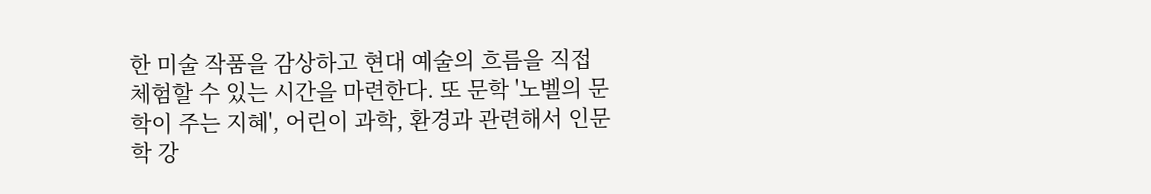한 미술 작품을 감상하고 현대 예술의 흐름을 직접 체험할 수 있는 시간을 마련한다. 또 문학 '노벨의 문학이 주는 지혜', 어린이 과학, 환경과 관련해서 인문학 강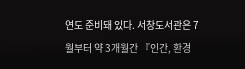연도 준비돼 있다. 서창도서관은 7월부터 약 3개월간 『인간, 환경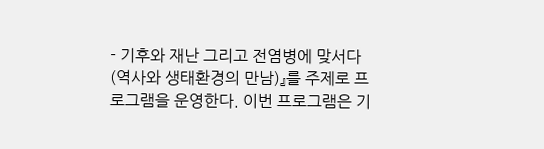- 기후와 재난 그리고 전염병에 맞서다(역사와 생태환경의 만남)』를 주제로 프로그램을 운영한다. 이번 프로그램은 기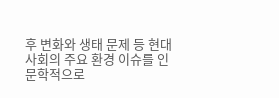후 변화와 생태 문제 등 현대 사회의 주요 환경 이슈를 인문학적으로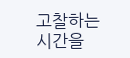고찰하는 시간을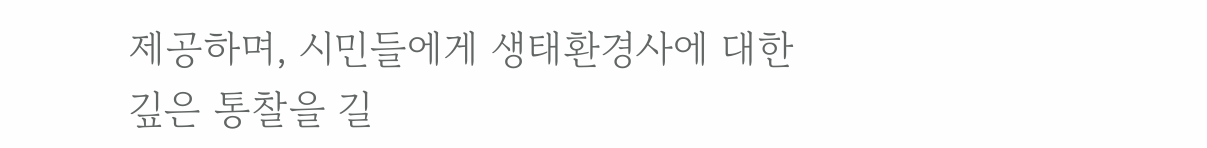제공하며, 시민들에게 생태환경사에 대한 깊은 통찰을 길